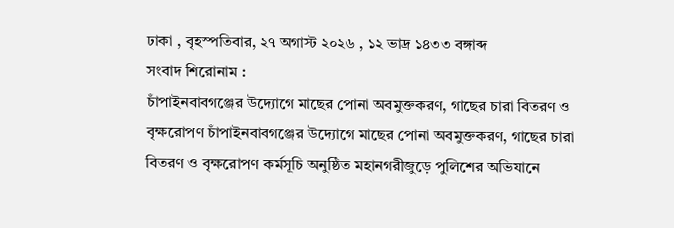ঢাকা , বৃহস্পতিবার, ২৭ অগাস্ট ২০২৬ , ১২ ভাদ্র ১৪৩৩ বঙ্গাব্দ
সংবাদ শিরোনাম :
চাঁপাইনবাবগঞ্জের উদ্যোগে মাছের পোনা অবমুক্তকরণ, গাছের চারা বিতরণ ও বৃক্ষরোপণ চাঁপাইনবাবগঞ্জের উদ্যোগে মাছের পোনা অবমুক্তকরণ, গাছের চারা বিতরণ ও বৃক্ষরোপণ কর্মসূচি অনুষ্ঠিত মহানগরীজুড়ে পুলিশের অভিযানে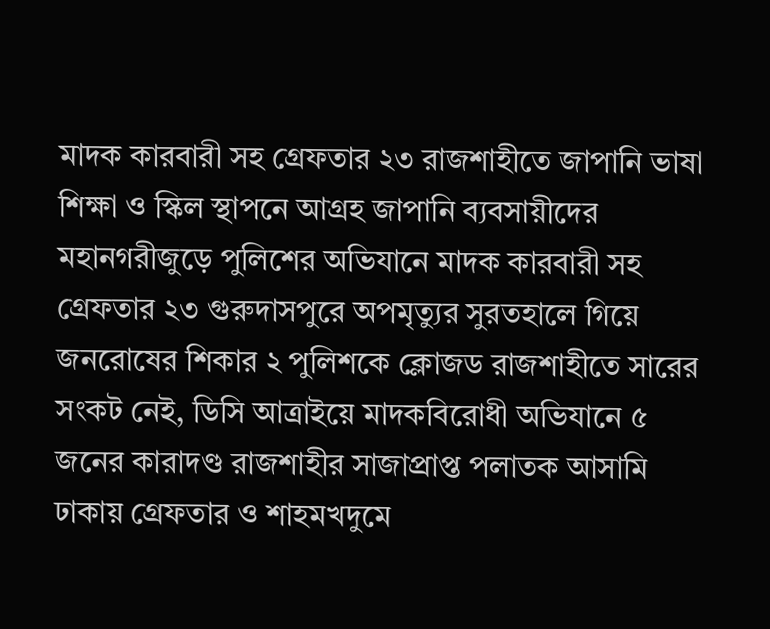মাদক কারবারী সহ গ্রেফতার ২৩ রাজশাহীতে জাপানি ভাষা শিক্ষা ও স্কিল স্থাপনে আগ্রহ জাপানি ব্যবসায়ীদের মহানগরীজুড়ে পুলিশের অভিযানে মাদক কারবারী সহ গ্রেফতার ২৩ গুরুদাসপুরে অপমৃত্যুর সুরতহালে গিয়ে জনরোষের শিকার ২ পুলিশকে ক্লোজড রাজশাহীতে সারের সংকট নেই, ডিসি আত্রাইয়ে মাদকবিরোধী অভিযানে ৫ জনের কারাদণ্ড রাজশাহীর সাজাপ্রাপ্ত পলাতক আসামি ঢাকায় গ্রেফতার ও শাহমখদুমে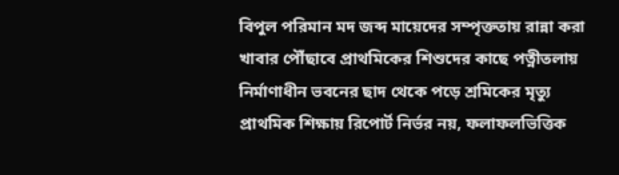বিপুল পরিমান মদ জব্দ মায়েদের সম্পৃক্ততায় রান্না করা খাবার পৌঁছাবে প্রাথমিকের শিশুদের কাছে পত্নীতলায় নির্মাণাধীন ভবনের ছাদ থেকে পড়ে শ্রমিকের মৃত্যু প্রাথমিক শিক্ষায় রিপোর্ট নির্ভর নয়, ফলাফলভিত্তিক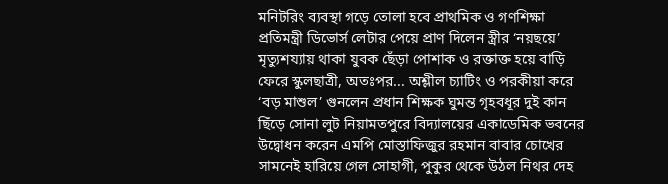মনিটরিং ব্যবস্থা গড়ে তোলা হবে প্রাথমিক ও গণশিক্ষা প্রতিমন্ত্রী ডিভোর্স লেটার পেয়ে প্রাণ দিলেন স্ত্রীর ‘নয়ছয়ে’ মৃত্যুশয্যায় থাকা যুবক ছেঁড়া পোশাক ও রক্তাক্ত হয়ে বাড়ি ফেরে স্কুলছাত্রী, অতঃপর... অশ্লীল চ্যাটিং ও পরকীয়া করে ‘বড় মাশুল’ গুনলেন প্রধান শিক্ষক ঘুমন্ত গৃহবধূর দুই কান ছিঁড়ে সোনা লুট নিয়ামতপুরে বিদ্যালয়ের একাডেমিক ভবনের উদ্বোধন করেন এমপি মোস্তাফিজুর রহমান বাবার চোখের সামনেই হারিয়ে গেল সোহাগী, পুকুর থেকে উঠল নিথর দেহ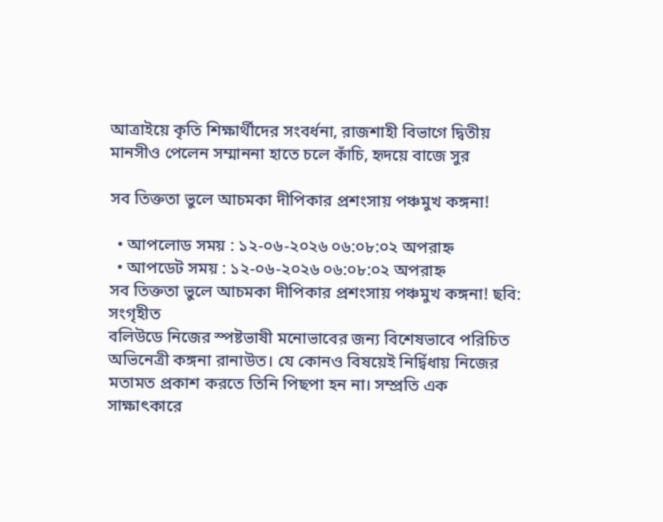আত্রাইয়ে কৃতি শিক্ষার্থীদের সংবর্ধনা, রাজশাহী বিভাগে দ্বিতীয় মানসীও পেলেন সম্মাননা হাতে চলে কাঁচি, হৃদয়ে বাজে সুর

সব তিক্ততা ভুলে আচমকা দীপিকার প্রশংসায় পঞ্চমুখ কঙ্গনা!

  • আপলোড সময় : ১২-০৬-২০২৬ ০৬:০৮:০২ অপরাহ্ন
  • আপডেট সময় : ১২-০৬-২০২৬ ০৬:০৮:০২ অপরাহ্ন
সব তিক্ততা ভুলে আচমকা দীপিকার প্রশংসায় পঞ্চমুখ কঙ্গনা! ছবি: সংগৃহীত
বলিউডে নিজের স্পষ্টভাষী মনোভাবের জন্য বিশেষভাবে পরিচিত অভিনেত্রী কঙ্গনা রানাউত। যে কোনও বিষয়েই নির্দ্বিধায় নিজের মতামত প্রকাশ করতে তিনি পিছপা হন না। সম্প্রতি এক সাক্ষাৎকারে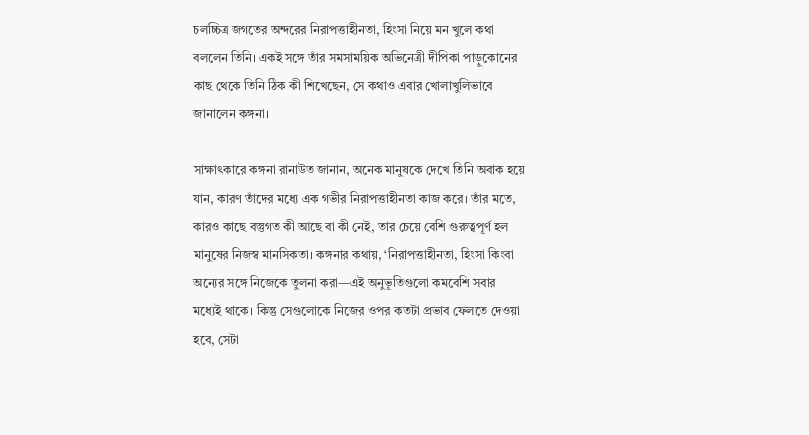চলচ্চিত্র জগতের অন্দরের নিরাপত্তাহীনতা, হিংসা নিয়ে মন খুলে কথা বললেন তিনি। একই সঙ্গে তাঁর সমসাময়িক অভিনেত্রী দীপিকা পাড়ুকোনের কাছ থেকে তিনি ঠিক কী শিখেছেন, সে কথাও এবার খোলাখুলিভাবে জানালেন কঙ্গনা।

সাক্ষাৎকারে কঙ্গনা রানাউত জানান, অনেক মানুষকে দেখে তিনি অবাক হয়ে যান, কারণ তাঁদের মধ্যে এক গভীর নিরাপত্তাহীনতা কাজ করে। তাঁর মতে, কারও কাছে বস্তুগত কী আছে বা কী নেই, তার চেয়ে বেশি গুরুত্বপূর্ণ হল মানুষের নিজস্ব মানসিকতা। কঙ্গনার কথায়, ‘নিরাপত্তাহীনতা, হিংসা কিংবা অন্যের সঙ্গে নিজেকে তুলনা করা—এই অনুভূতিগুলো কমবেশি সবার মধ্যেই থাকে। কিন্তু সেগুলোকে নিজের ওপর কতটা প্রভাব ফেলতে দেওয়া হবে, সেটা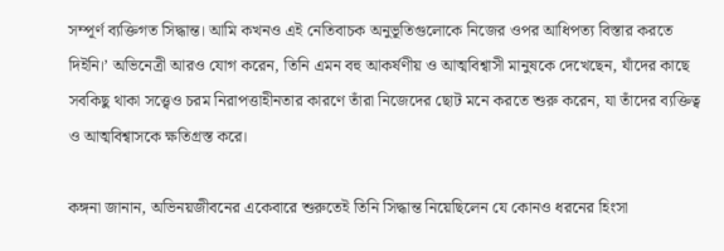সম্পূর্ণ ব্যক্তিগত সিদ্ধান্ত। আমি কখনও এই নেতিবাচক অনুভূতিগুলোকে নিজের ওপর আধিপত্য বিস্তার করতে দিইনি।’ অভিনেত্রী আরও যোগ করেন, তিনি এমন বহু আকর্ষণীয় ও আত্মবিশ্বাসী মানুষকে দেখেছেন, যাঁদের কাছে সবকিছু থাকা সত্ত্বেও চরম নিরাপত্তাহীনতার কারণে তাঁরা নিজেদের ছোট মনে করতে শুরু করেন, যা তাঁদের ব্যক্তিত্ব ও আত্মবিশ্বাসকে ক্ষতিগ্রস্ত করে।

কঙ্গনা জানান, অভিনয়জীবনের একেবারে শুরুতেই তিনি সিদ্ধান্ত নিয়েছিলেন যে কোনও ধরনের হিংসা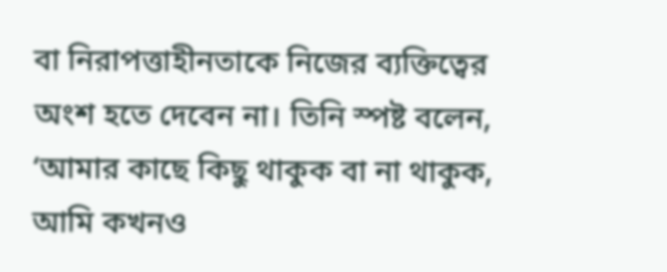বা নিরাপত্তাহীনতাকে নিজের ব্যক্তিত্বের অংশ হতে দেবেন না। তিনি স্পষ্ট বলেন, ‘আমার কাছে কিছু থাকুক বা না থাকুক, আমি কখনও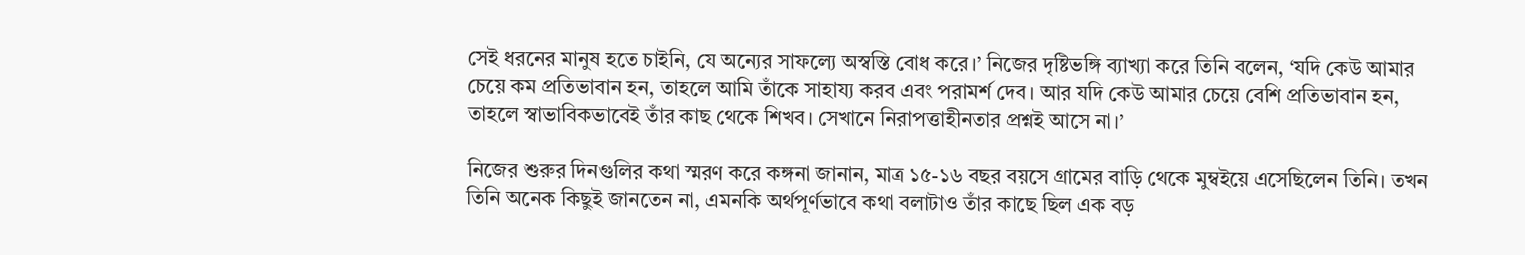সেই ধরনের মানুষ হতে চাইনি, যে অন্যের সাফল্যে অস্বস্তি বোধ করে।’ নিজের দৃষ্টিভঙ্গি ব্যাখ্যা করে তিনি বলেন, ‘যদি কেউ আমার চেয়ে কম প্রতিভাবান হন, তাহলে আমি তাঁকে সাহায্য করব এবং পরামর্শ দেব। আর যদি কেউ আমার চেয়ে বেশি প্রতিভাবান হন, তাহলে স্বাভাবিকভাবেই তাঁর কাছ থেকে শিখব। সেখানে নিরাপত্তাহীনতার প্রশ্নই আসে না।’

নিজের শুরুর দিনগুলির কথা স্মরণ করে কঙ্গনা জানান, মাত্র ১৫-১৬ বছর বয়সে গ্রামের বাড়ি থেকে মুম্বইয়ে এসেছিলেন তিনি। তখন তিনি অনেক কিছুই জানতেন না, এমনকি অর্থপূর্ণভাবে কথা বলাটাও তাঁর কাছে ছিল এক বড়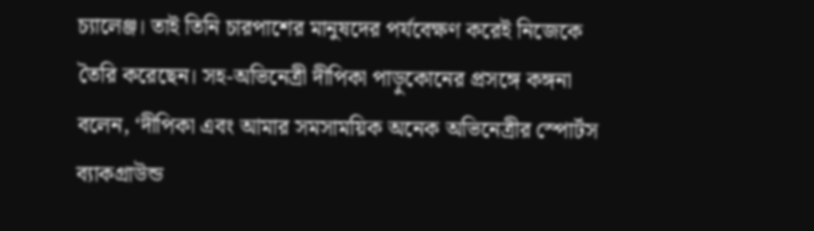চ্যালেঞ্জ। তাই তিনি চারপাশের মানুষদের পর্যবেক্ষণ করেই নিজেকে তৈরি করেছেন। সহ-অভিনেত্রী দীপিকা পাড়ুকোনের প্রসঙ্গে কঙ্গনা বলেন, ‘দীপিকা এবং আমার সমসাময়িক অনেক অভিনেত্রীর স্পোর্টস ব্যাকগ্রাউন্ড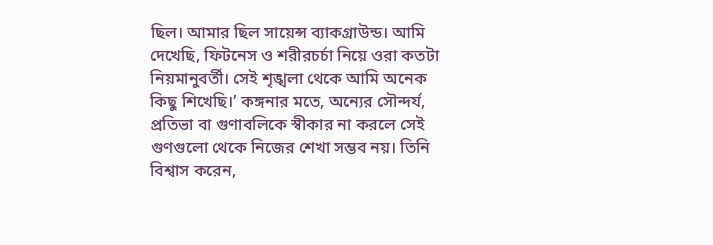ছিল। আমার ছিল সায়েন্স ব্যাকগ্রাউন্ড। আমি দেখেছি, ফিটনেস ও শরীরচর্চা নিয়ে ওরা কতটা নিয়মানুবর্তী। সেই শৃঙ্খলা থেকে আমি অনেক কিছু শিখেছি।’ কঙ্গনার মতে, অন্যের সৌন্দর্য, প্রতিভা বা গুণাবলিকে স্বীকার না করলে সেই গুণগুলো থেকে নিজের শেখা সম্ভব নয়। তিনি বিশ্বাস করেন,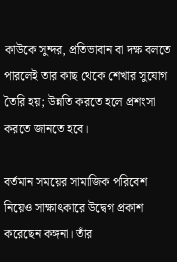কাউকে সুন্দর, প্রতিভাবান বা দক্ষ বলতে পারলেই তার কাছ থেকে শেখার সুযোগ তৈরি হয়; উন্নতি করতে হলে প্রশংসা করতে জানতে হবে।

বর্তমান সময়ের সামাজিক পরিবেশ নিয়েও সাক্ষাৎকারে উদ্বেগ প্রকাশ করেছেন কঙ্গনা। তাঁর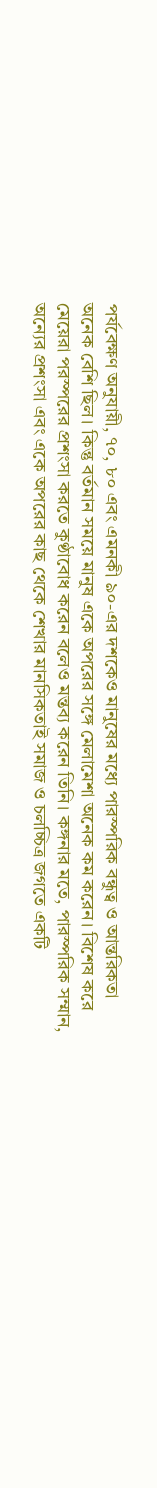পর্যবেক্ষণ অনুযায়ী, ৭০, ৮০ এবং এমনকী ৯০-এর দশকেও মানুষের মধ্যে পারস্পরিক বন্ধুত্ব ও আন্তরিকতা অনেক বেশি ছিল। কিন্তু বর্তমান সময়ে মানুষ একে অপরের সঙ্গে মেলামেশা অনেক কম করেন। বিশেষ করে মেয়েরা পরস্পরের প্রশংসা করতে কুণ্ঠাবোধ করেন বলেও মন্তব্য করেন তিনি। কঙ্গনার মতে, পারস্পরিক সম্মান, অন্যের প্রশংসা এবং একে অপরের কাছ থেকে শেখার মানসিকতাই সমাজ ও চলচ্চিত্র জগতে একটি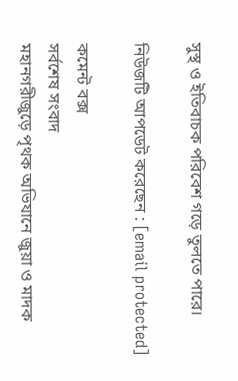সুস্থ ও ইতিবাচক পরিবেশ গড়ে তুলতে পারে।

নিউজটি আপডেট করেছেন : [email protected]

কমেন্ট বক্স
সর্বশেষ সংবাদ
মহানগরীজুড়ে পৃথক অভিযানে জুয়া ও মাদক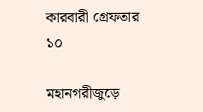কারবারী গ্রেফতার ১০

মহানগরীজুড়ে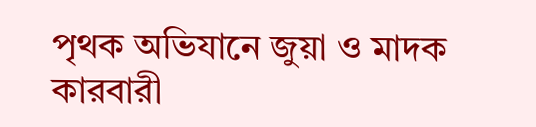পৃথক অভিযানে জুয়া ও মাদক কারবারী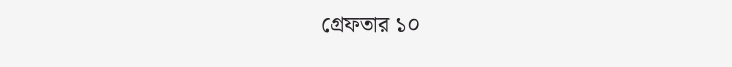গ্রেফতার ১০